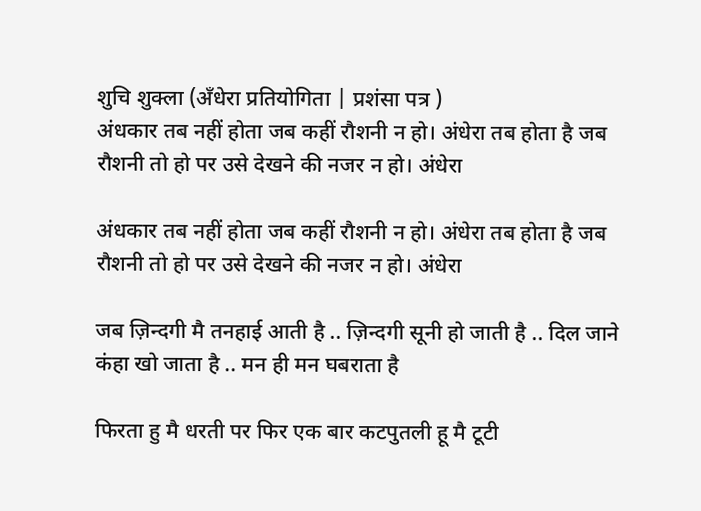शुचि शुक्ला (अँधेरा प्रतियोगिता | प्रशंसा पत्र )
अंधकार तब नहीं होता जब कहीं रौशनी न हो। अंधेरा तब होता है जब रौशनी तो हो पर उसे देखने की नजर न हो। अंधेरा

अंधकार तब नहीं होता जब कहीं रौशनी न हो। अंधेरा तब होता है जब रौशनी तो हो पर उसे देखने की नजर न हो। अंधेरा

जब ज़िन्दगी मै तनहाई आती है .. ज़िन्दगी सूनी हो जाती है .. दिल जाने कंहा खो जाता है .. मन ही मन घबराता है

फिरता हु मै धरती पर फिर एक बार कटपुतली हू मै टूटी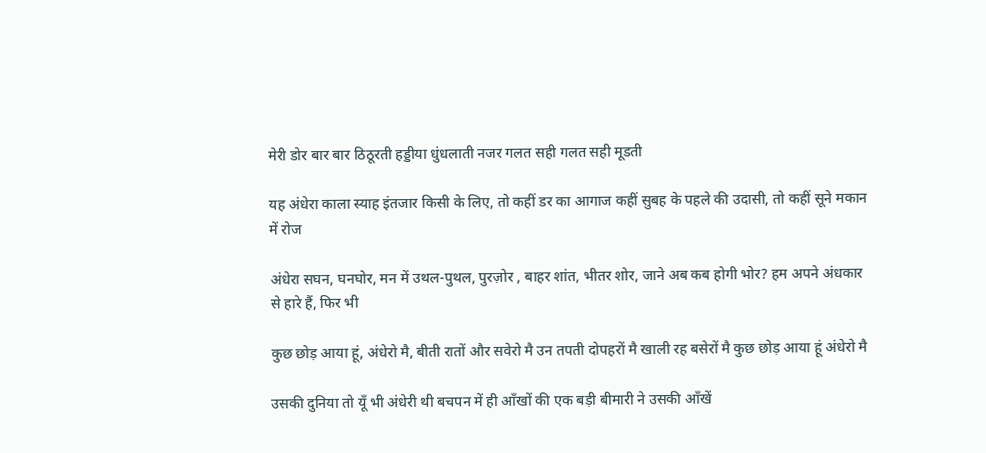मेरी डोर बार बार ठिठूरती हड्डीया धुंधलाती नजर गलत सही गलत सही मूडती

यह अंधेरा काला स्याह इंतजार किसी के लिए, तो कहीं डर का आगाज कहीं सुबह के पहले की उदासी, तो कहीं सूने मकान में रोज

अंधेरा सघन, घनघोर, मन में उथल-पुथल, पुरज़ोर , बाहर शांत, भीतर शोर, जाने अब कब होगी भोर? हम अपने अंधकार से हारे हैं, फिर भी

कुछ छोड़ आया हूं, अंधेरो मै, बीती रातों और सवेरो मै उन तपती दोपहरों मै खाली रह बसेरों मै कुछ छोड़ आया हूं अंधेरो मै

उसकी दुनिया तो यूँ भी अंधेरी थी बचपन में ही आँखों की एक बड़ी बीमारी ने उसकी आँखें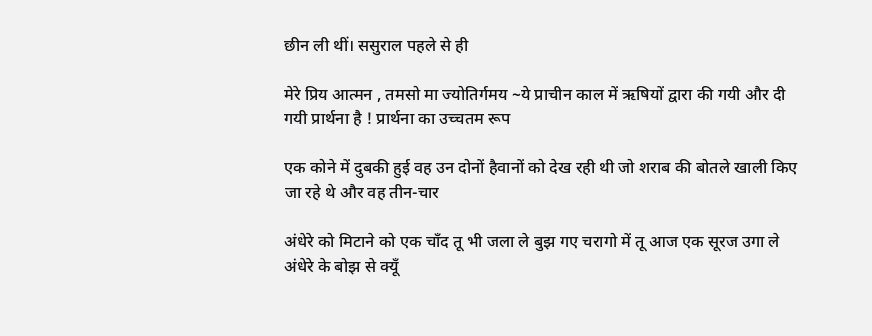छीन ली थीं। ससुराल पहले से ही

मेरे प्रिय आत्मन , तमसो मा ज्योतिर्गमय ~ये प्राचीन काल में ऋषियों द्वारा की गयी और दी गयी प्रार्थना है ! प्रार्थना का उच्चतम रूप

एक कोने में दुबकी हुई वह उन दोनों हैवानों को देख रही थी जो शराब की बोतले खाली किए जा रहे थे और वह तीन-चार

अंधेरे को मिटाने को एक चाँद तू भी जला ले बुझ गए चरागो में तू आज एक सूरज उगा ले अंधेरे के बोझ से क्यूँ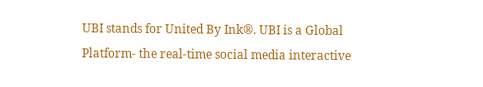UBI stands for United By Ink®. UBI is a Global Platform- the real-time social media interactive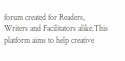forum created for Readers, Writers and Facilitators alike.This platform aims to help creative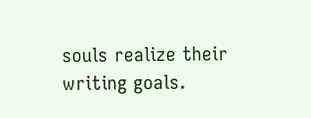souls realize their writing goals.